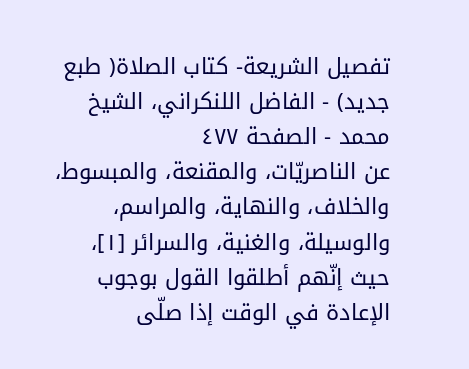تفصيل الشريعة- كتاب الصلاة( طبع جديد) - الفاضل اللنكراني، الشيخ محمد - الصفحة ٤٧٧
عن الناصريّات، والمقنعة، والمبسوط، والخلاف، والنهاية، والمراسم، والوسيلة، والغنية، والسرائر [١]، حيث إنّهم أطلقوا القول بوجوب الإعادة في الوقت إذا صلّى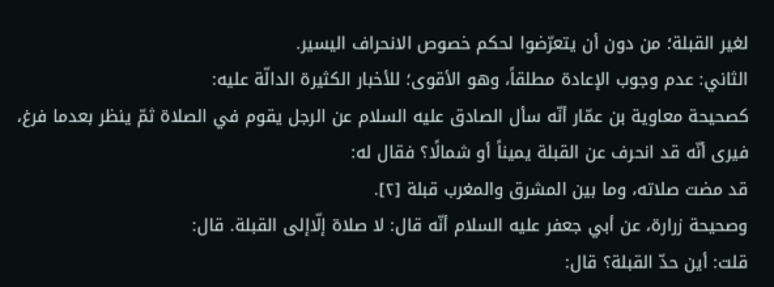لغير القبلة؛ من دون أن يتعرّضوا لحكم خصوص الانحراف اليسير.
الثاني: عدم وجوب الإعادة مطلقاً، وهو الأقوى؛ للأخبار الكثيرة الدالّة عليه:
كصحيحة معاوية بن عمّار أنّه سأل الصادق عليه السلام عن الرجل يقوم في الصلاة ثمّ ينظر بعدما فرغ، فيرى أنّه قد انحرف عن القبلة يميناً أو شمالًا؟ فقال له:
قد مضت صلاته، وما بين المشرق والمغرب قبلة [٢].
وصحيحة زرارة، عن أبي جعفر عليه السلام أنّه قال: لا صلاة إلّاإلى القبلة. قال:
قلت: أين حدّ القبلة؟ قال: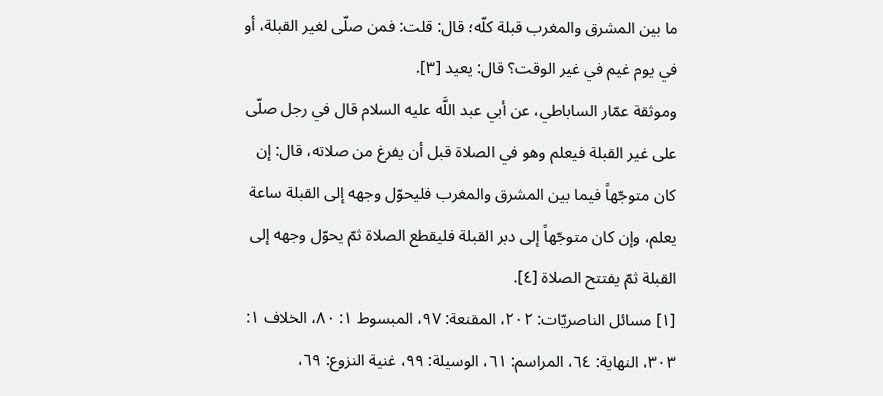ما بين المشرق والمغرب قبلة كلّه؛ قال: قلت: فمن صلّى لغير القبلة، أو في يوم غيم في غير الوقت؟ قال: يعيد [٣].
وموثقة عمّار الساباطي، عن أبي عبد اللَّه عليه السلام قال في رجل صلّى على غير القبلة فيعلم وهو في الصلاة قبل أن يفرغ من صلاته، قال: إن كان متوجّهاً فيما بين المشرق والمغرب فليحوّل وجهه إلى القبلة ساعة يعلم، وإن كان متوجّهاً إلى دبر القبلة فليقطع الصلاة ثمّ يحوّل وجهه إلى القبلة ثمّ يفتتح الصلاة [٤].
[١] مسائل الناصريّات: ٢٠٢، المقنعة: ٩٧، المبسوط ١: ٨٠، الخلاف ١: ٣٠٣، النهاية: ٦٤، المراسم: ٦١، الوسيلة: ٩٩، غنية النزوع: ٦٩،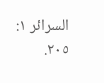السرائر ١: ٢٠٥.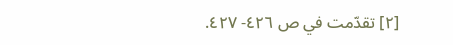[٢] تقدّمت في ص ٤٢٦- ٤٢٧.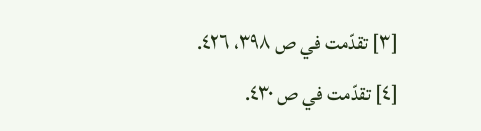[٣] تقدّمت في ص ٣٩٨، ٤٢٦.
[٤] تقدّمت في ص ٤٣٠.